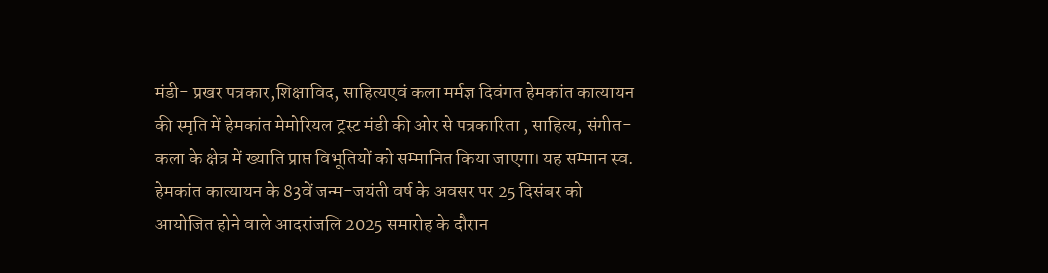मंडी- प्रखर पत्रकार,शिक्षाविद, साहित्यएवं कला मर्मज्ञ दिवंगत हेमकांत कात्यायन की स्मृति में हेमकांत मेमोरियल ट्रस्ट मंडी की ओर से पत्रकारिता , साहित्य, संगीत-कला के क्षेत्र में ख्याति प्राप्त विभूतियों को सम्मानित किया जाएगा। यह सम्मान स्व. हेमकांत कात्यायन के 83वें जन्म-जयंती वर्ष के अवसर पर 25 दिसंबर को आयोजित होने वाले आदरांजलि 2025 समारोह के दौरान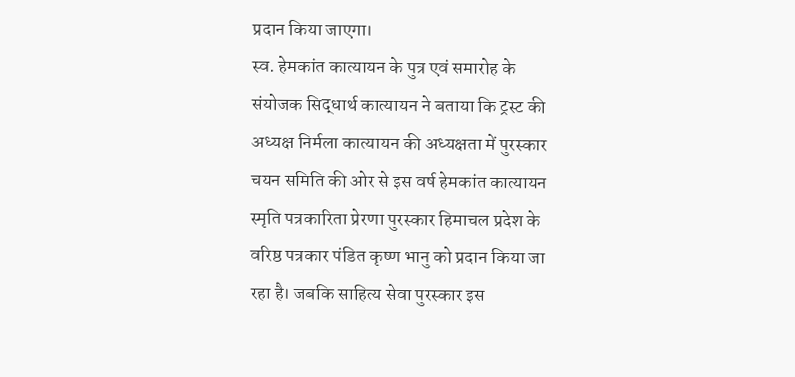प्रदान किया जाएगा।
स्व. हेमकांत कात्यायन के पुत्र एवं समारोह के संयोजक सिद्धार्थ कात्यायन ने बताया कि ट्रस्ट की अध्यक्ष निर्मला कात्यायन की अध्यक्षता में पुरस्कार चयन समिति की ओर से इस वर्ष हेमकांत कात्यायन स्मृति पत्रकारिता प्रेरणा पुरस्कार हिमाचल प्रदेश के वरिष्ठ पत्रकार पंडित कृष्ण भानु को प्रदान किया जा रहा है। जबकि साहित्य सेवा पुरस्कार इस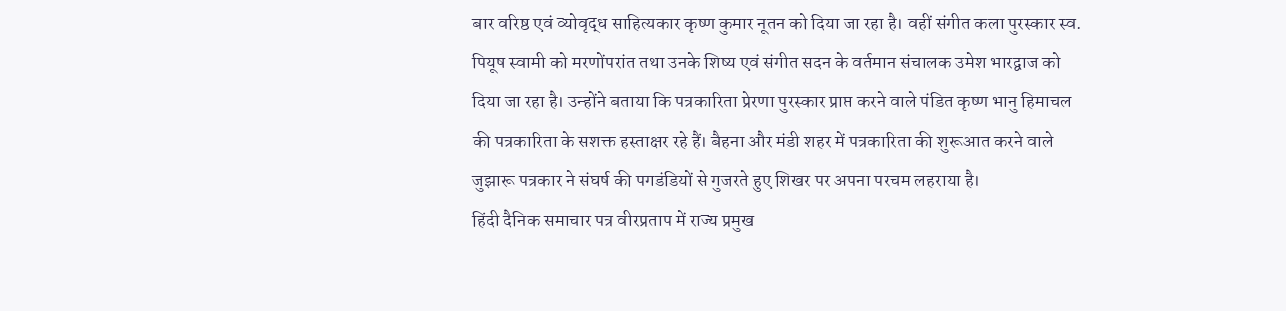बार वरिष्ठ एवं व्योवृद्ध साहित्यकार कृष्ण कुमार नूतन को दिया जा रहा है। वहीं संगीत कला पुरस्कार स्व. पियूष स्वामी को मरणोंपरांत तथा उनके शिष्य एवं संगीत सदन के वर्तमान संचालक उमेश भारद्वाज को दिया जा रहा है। उन्होंने बताया कि पत्रकारिता प्रेरणा पुरस्कार प्राप्त करने वाले पंडित कृष्ण भानु हिमाचल की पत्रकारिता के सशक्त हस्ताक्षर रहे हैं। बैहना और मंडी शहर में पत्रकारिता की शुरूआत करने वाले जुझारू पत्रकार ने संघर्ष की पगडंडियों से गुजरते हुए शिखर पर अपना परचम लहराया है।
हिंदी दैनिक समाचार पत्र वीरप्रताप में राज्य प्रमुख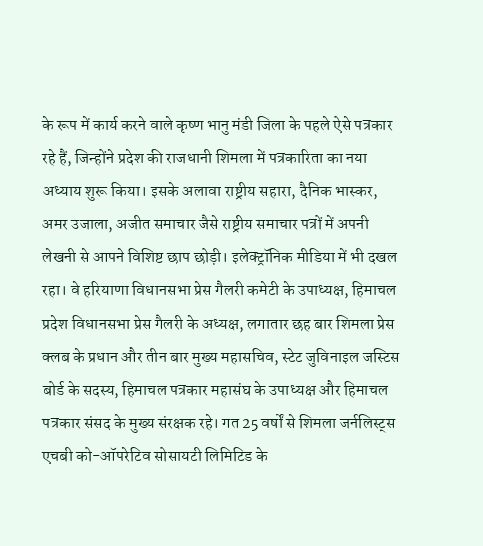के रूप में कार्य करने वाले कृष्ण भानु मंडी जिला के पहले ऐसे पत्रकार रहे हैं, जिन्होंने प्रदेश की राजधानी शिमला में पत्रकारिता का नया अध्याय शुरू किया। इसके अलावा राष्ट्रीय सहारा, दैनिक भास्कर, अमर उजाला, अजीत समाचार जैसे राष्ट्रीय समाचार पत्रों में अपनी लेखनी से आपने विशिष्ट छाप छोड़ी। इलेक्ट्रॉनिक मीडिया में भी दखल रहा। वे हरियाणा विधानसभा प्रेस गैलरी कमेटी के उपाध्यक्ष, हिमाचल प्रदेश विधानसभा प्रेस गैलरी के अध्यक्ष, लगातार छह बार शिमला प्रेस क्लब के प्रधान और तीन बार मुख्य महासचिव, स्टेट जुविनाइल जस्टिस बोर्ड के सदस्य, हिमाचल पत्रकार महासंघ के उपाध्यक्ष और हिमाचल पत्रकार संसद के मुख्य संरक्षक रहे। गत 25 वर्षों से शिमला जर्नलिस्ट्स एचबी को-ऑपरेटिव सोसायटी लिमिटिड के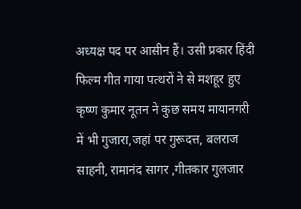अध्यक्ष पद पर आसीन हैं। उसी प्रकार हिंदी फिल्म गीत गाया पत्थरों ने से मशहूर हुए कृष्ण कुमार नूतन ने कुछ समय मायानगरी में भी गुजारा,जहां पर गुरूदत्त, बलराज साहनी, रामानंद सागर ,गीतकार गुलजार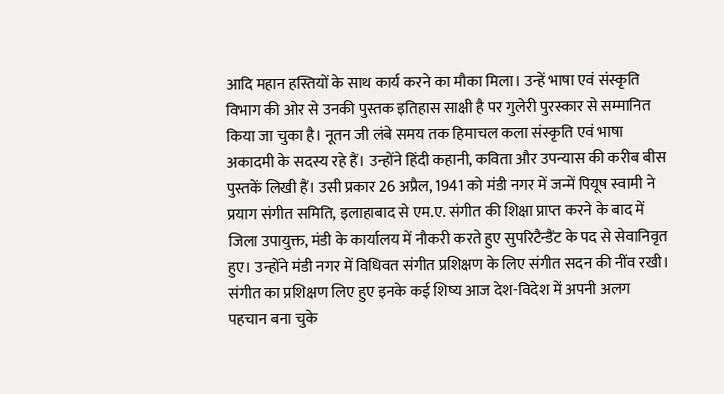आदि महान हस्तियों के साथ कार्य करने का मौका मिला। उन्हें भाषा एवं संस्कृति विभाग की ओर से उनकी पुस्तक इतिहास साक्षी है पर गुलेरी पुरस्कार से सम्मानित किया जा चुका है। नूतन जी लंबे समय तक हिमाचल कला संस्कृति एवं भाषा अकादमी के सदस्य रहे हैं। उन्होंने हिंदी कहानी, कविता और उपन्यास की करीब बीस पुस्तकें लिखी हैं। उसी प्रकार 26 अप्रैल, 1941 को मंडी नगर में जन्में पियूष स्वामी ने प्रयाग संगीत समिति, इलाहाबाद से एम.ए. संगीत की शिक्षा प्राप्त करने के बाद में जिला उपायुक्त, मंडी के कार्यालय में नौकरी करते हुए सुपरिटैन्डैंट के पद से सेवानिवृत हुए। उन्होंने मंडी नगर में विधिवत संगीत प्रशिक्षण के लिए संगीत सदन की नींव रखी। संगीत का प्रशिक्षण लिए हुए इनके कई शिष्य आज देश-विदेश में अपनी अलग पहचान बना चुके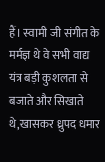हैं। स्वामी जी संगीत के मर्मज्ञ थे वे सभी वाद्य यंत्र बड़ी कुशलता से बजाते और सिखाते थे,खासकर ध्रुपद धमार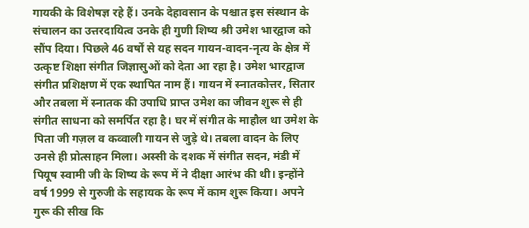गायकी के विशेषज्ञ रहे हैं। उनके देहावसान के पश्चात इस संस्थान के संचालन का उत्तरदायित्व उनके ही गुणी शिष्य श्री उमेश भारद्वाज को सौंप दिया। पिछले 46 वर्षों से यह सदन गायन-वादन-नृत्य के क्षेत्र में उत्कृष्ट शिक्षा संगीत जिज्ञासुओं को देता आ रहा है। उमेश भारद्वाज संगीत प्रशिक्षण में एक स्थापित नाम हैं। गायन में स्नातकोत्तर, सितार और तबला में स्नातक की उपाधि प्राप्त उमेश का जीवन शुरू से ही संगीत साधना को समर्पित रहा है। घर में संगीत के माहौल था उमेश के पिता जी गज़ल व कव्वाली गायन से जुड़े थे। तबला वादन के लिए उनसे ही प्रोत्साहन मिला। अस्सी के दशक में संगीत सदन, मंडी में पियूष स्वामी जी के शिष्य के रूप में ने दीक्षा आरंभ की थी। इन्होंने वर्ष 1999 से गुरुजी के सहायक के रूप में काम शुरू किया। अपने गुरू की सीख कि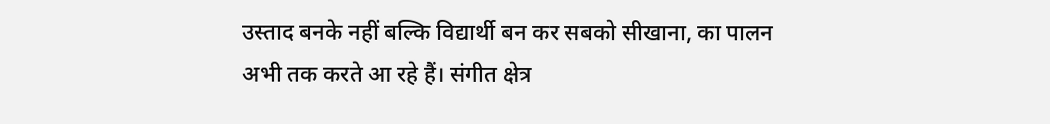उस्ताद बनके नहीं बल्कि विद्यार्थी बन कर सबको सीखाना, का पालन अभी तक करते आ रहे हैं। संगीत क्षेत्र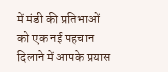में मंडी की प्रतिभाओं को एक नई पहचान दिलाने में आपके प्रयास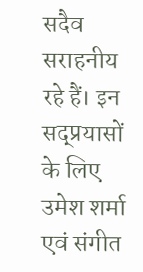सदैव सराहनीय रहे हैं। इन सद्प्रयासों के लिए उमेश शर्मा एवं संगीत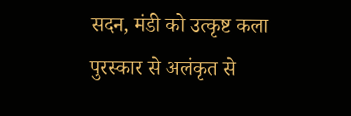सदन, मंडी को उत्कृष्ट कला पुरस्कार से अलंकृत से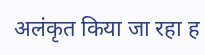अलंकृत किया जा रहा ह